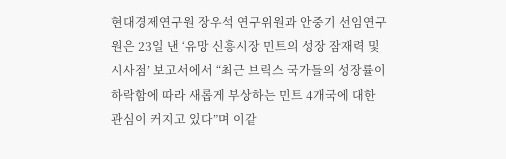현대경제연구원 장우석 연구위원과 안중기 선임연구원은 23일 낸 ‘유망 신흥시장 민트의 성장 잠재력 및 시사점’ 보고서에서 “최근 브릭스 국가들의 성장률이 하락함에 따라 새롭게 부상하는 민트 4개국에 대한 관심이 커지고 있다”며 이같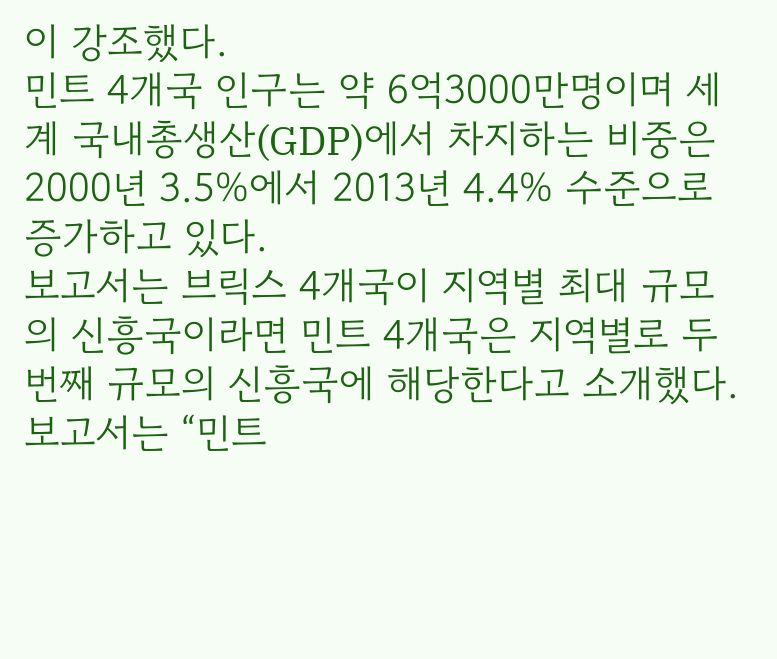이 강조했다.
민트 4개국 인구는 약 6억3000만명이며 세계 국내총생산(GDP)에서 차지하는 비중은 2000년 3.5%에서 2013년 4.4% 수준으로 증가하고 있다.
보고서는 브릭스 4개국이 지역별 최대 규모의 신흥국이라면 민트 4개국은 지역별로 두 번째 규모의 신흥국에 해당한다고 소개했다.
보고서는 “민트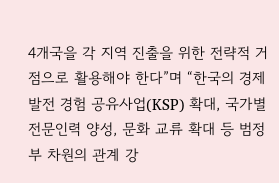4개국을 각 지역 진출을 위한 전략적 거점으로 활용해야 한다”며 “한국의 경제발전 경험 공유사업(KSP) 확대, 국가별 전문인력 양성, 문화 교류 확대 등 범정부 차원의 관계 강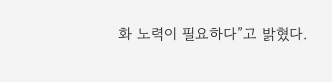화 노력이 필요하다”고 밝혔다.